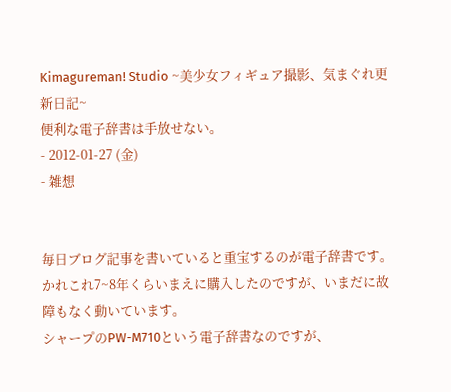Kimagureman! Studio ~美少女フィギュア撮影、気まぐれ更新日記~
便利な電子辞書は手放せない。
- 2012-01-27 (金)
- 雑想


毎日ブログ記事を書いていると重宝するのが電子辞書です。
かれこれ7~8年くらいまえに購入したのですが、いまだに故障もなく動いています。
シャープのPW-M710という電子辞書なのですが、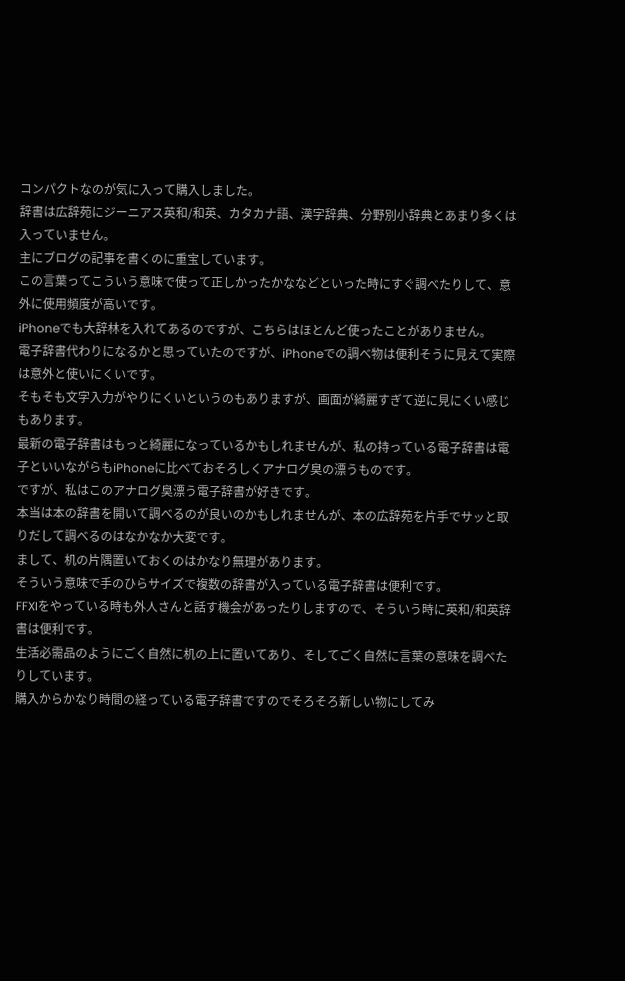コンパクトなのが気に入って購入しました。
辞書は広辞苑にジーニアス英和/和英、カタカナ語、漢字辞典、分野別小辞典とあまり多くは入っていません。
主にブログの記事を書くのに重宝しています。
この言葉ってこういう意味で使って正しかったかななどといった時にすぐ調べたりして、意外に使用頻度が高いです。
iPhoneでも大辞林を入れてあるのですが、こちらはほとんど使ったことがありません。
電子辞書代わりになるかと思っていたのですが、iPhoneでの調べ物は便利そうに見えて実際は意外と使いにくいです。
そもそも文字入力がやりにくいというのもありますが、画面が綺麗すぎて逆に見にくい感じもあります。
最新の電子辞書はもっと綺麗になっているかもしれませんが、私の持っている電子辞書は電子といいながらもiPhoneに比べておそろしくアナログ臭の漂うものです。
ですが、私はこのアナログ臭漂う電子辞書が好きです。
本当は本の辞書を開いて調べるのが良いのかもしれませんが、本の広辞苑を片手でサッと取りだして調べるのはなかなか大変です。
まして、机の片隅置いておくのはかなり無理があります。
そういう意味で手のひらサイズで複数の辞書が入っている電子辞書は便利です。
FFXIをやっている時も外人さんと話す機会があったりしますので、そういう時に英和/和英辞書は便利です。
生活必需品のようにごく自然に机の上に置いてあり、そしてごく自然に言葉の意味を調べたりしています。
購入からかなり時間の経っている電子辞書ですのでそろそろ新しい物にしてみ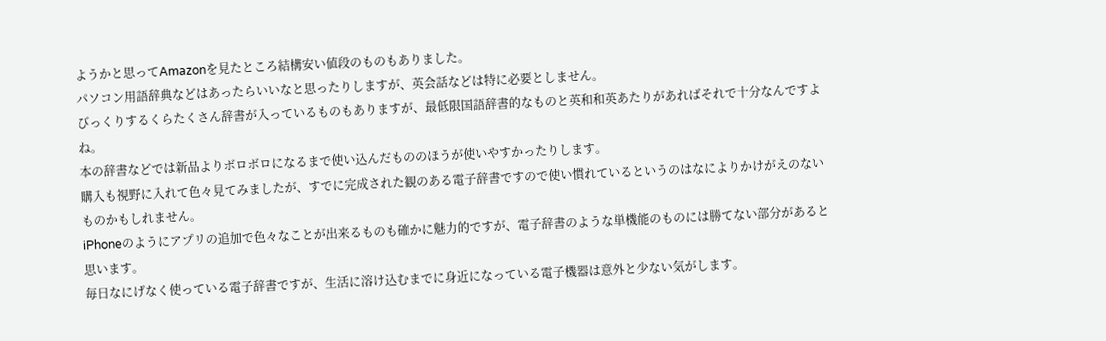ようかと思ってAmazonを見たところ結構安い値段のものもありました。
パソコン用語辞典などはあったらいいなと思ったりしますが、英会話などは特に必要としません。
びっくりするくらたくさん辞書が入っているものもありますが、最低限国語辞書的なものと英和和英あたりがあればそれで十分なんですよね。
本の辞書などでは新品よりボロボロになるまで使い込んだもののほうが使いやすかったりします。
購入も視野に入れて色々見てみましたが、すでに完成された観のある電子辞書ですので使い慣れているというのはなによりかけがえのないものかもしれません。
iPhoneのようにアプリの追加で色々なことが出来るものも確かに魅力的ですが、電子辞書のような単機能のものには勝てない部分があると思います。
毎日なにげなく使っている電子辞書ですが、生活に溶け込むまでに身近になっている電子機器は意外と少ない気がします。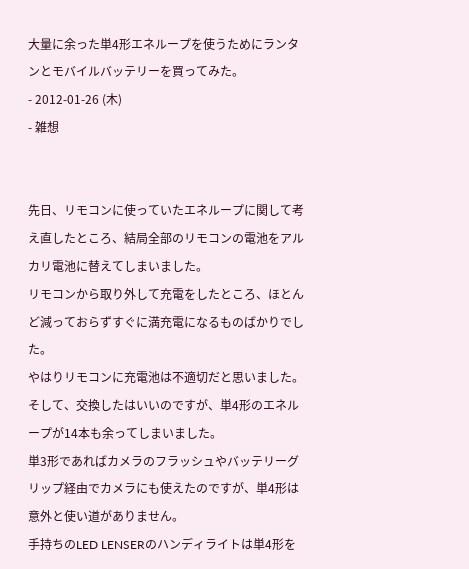大量に余った単4形エネループを使うためにランタンとモバイルバッテリーを買ってみた。
- 2012-01-26 (木)
- 雑想


先日、リモコンに使っていたエネループに関して考え直したところ、結局全部のリモコンの電池をアルカリ電池に替えてしまいました。
リモコンから取り外して充電をしたところ、ほとんど減っておらずすぐに満充電になるものばかりでした。
やはりリモコンに充電池は不適切だと思いました。
そして、交換したはいいのですが、単4形のエネループが14本も余ってしまいました。
単3形であればカメラのフラッシュやバッテリーグリップ経由でカメラにも使えたのですが、単4形は意外と使い道がありません。
手持ちのLED LENSERのハンディライトは単4形を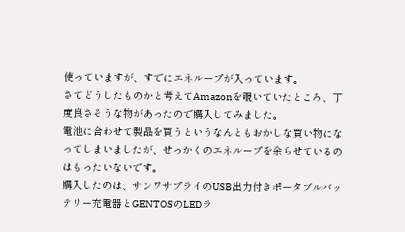使っていますが、すでにエネループが入っています。
さてどうしたものかと考えてAmazonを覗いていたところ、丁度良さそうな物があったので購入してみました。
電池に合わせて製品を買うというなんともおかしな買い物になってしまいましたが、せっかくのエネループを余らせているのはもったいないです。
購入したのは、サンワサプライのUSB出力付きポータブルバッテリー充電器とGENTOSのLEDラ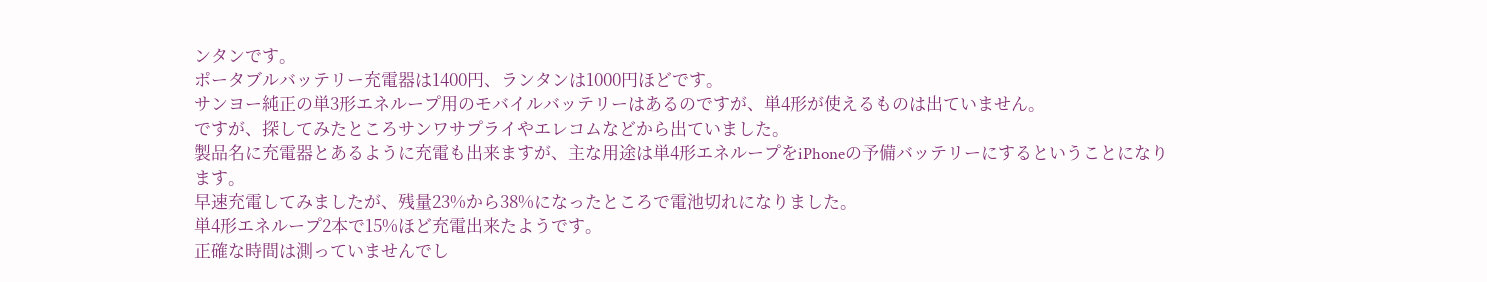ンタンです。
ポータブルバッテリー充電器は1400円、ランタンは1000円ほどです。
サンヨー純正の単3形エネループ用のモバイルバッテリーはあるのですが、単4形が使えるものは出ていません。
ですが、探してみたところサンワサプライやエレコムなどから出ていました。
製品名に充電器とあるように充電も出来ますが、主な用途は単4形エネループをiPhoneの予備バッテリーにするということになります。
早速充電してみましたが、残量23%から38%になったところで電池切れになりました。
単4形エネループ2本で15%ほど充電出来たようです。
正確な時間は測っていませんでし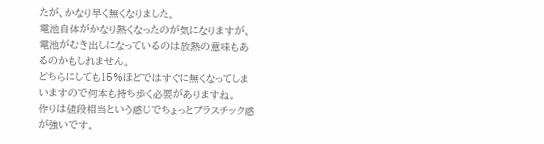たが、かなり早く無くなりました。
電池自体がかなり熱くなったのが気になりますが、電池がむき出しになっているのは放熱の意味もあるのかもしれません。
どちらにしても15%ほどではすぐに無くなってしまいますので何本も持ち歩く必要がありますね。
作りは値段相当という感じでちょっとプラスチック感が強いです。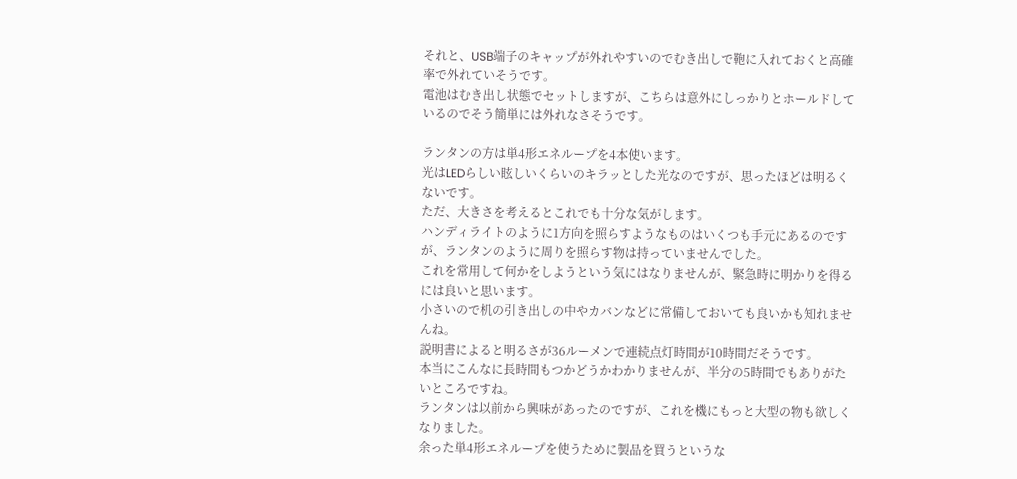それと、USB端子のキャップが外れやすいのでむき出しで鞄に入れておくと高確率で外れていそうです。
電池はむき出し状態でセットしますが、こちらは意外にしっかりとホールドしているのでそう簡単には外れなさそうです。

ランタンの方は単4形エネループを4本使います。
光はLEDらしい眩しいくらいのキラッとした光なのですが、思ったほどは明るくないです。
ただ、大きさを考えるとこれでも十分な気がします。
ハンディライトのように1方向を照らすようなものはいくつも手元にあるのですが、ランタンのように周りを照らす物は持っていませんでした。
これを常用して何かをしようという気にはなりませんが、緊急時に明かりを得るには良いと思います。
小さいので机の引き出しの中やカバンなどに常備しておいても良いかも知れませんね。
説明書によると明るさが36ルーメンで連続点灯時間が10時間だそうです。
本当にこんなに長時間もつかどうかわかりませんが、半分の5時間でもありがたいところですね。
ランタンは以前から興味があったのですが、これを機にもっと大型の物も欲しくなりました。
余った単4形エネループを使うために製品を買うというな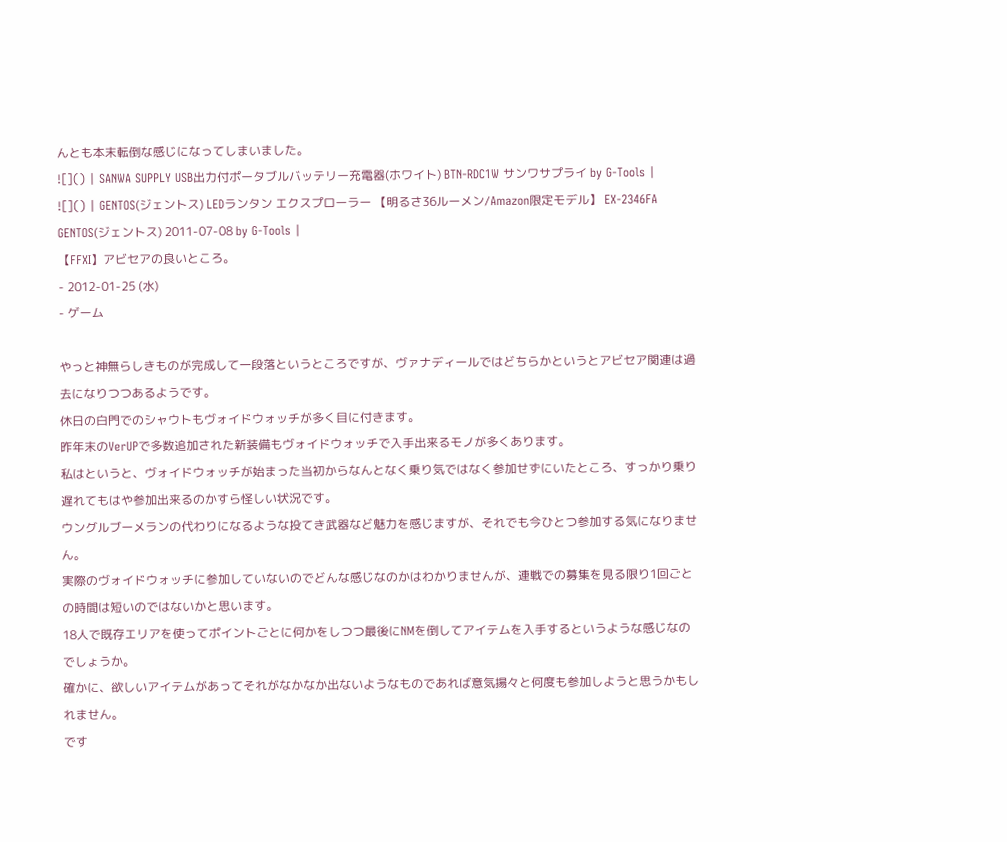んとも本末転倒な感じになってしまいました。
![]() | SANWA SUPPLY USB出力付ポータブルバッテリー充電器(ホワイト) BTN-RDC1W サンワサプライ by G-Tools |
![]() | GENTOS(ジェントス) LEDランタン エクスプローラー 【明るさ36ルーメン/Amazon限定モデル】 EX-2346FA GENTOS(ジェントス) 2011-07-08 by G-Tools |
【FFXI】アビセアの良いところ。
- 2012-01-25 (水)
- ゲーム

やっと神無らしきものが完成して一段落というところですが、ヴァナディールではどちらかというとアビセア関連は過去になりつつあるようです。
休日の白門でのシャウトもヴォイドウォッチが多く目に付きます。
昨年末のVerUPで多数追加された新装備もヴォイドウォッチで入手出来るモノが多くあります。
私はというと、ヴォイドウォッチが始まった当初からなんとなく乗り気ではなく参加せずにいたところ、すっかり乗り遅れてもはや参加出来るのかすら怪しい状況です。
ウングルブーメランの代わりになるような投てき武器など魅力を感じますが、それでも今ひとつ参加する気になりません。
実際のヴォイドウォッチに参加していないのでどんな感じなのかはわかりませんが、連戦での募集を見る限り1回ごとの時間は短いのではないかと思います。
18人で既存エリアを使ってポイントごとに何かをしつつ最後にNMを倒してアイテムを入手するというような感じなのでしょうか。
確かに、欲しいアイテムがあってそれがなかなか出ないようなものであれば意気揚々と何度も参加しようと思うかもしれません。
です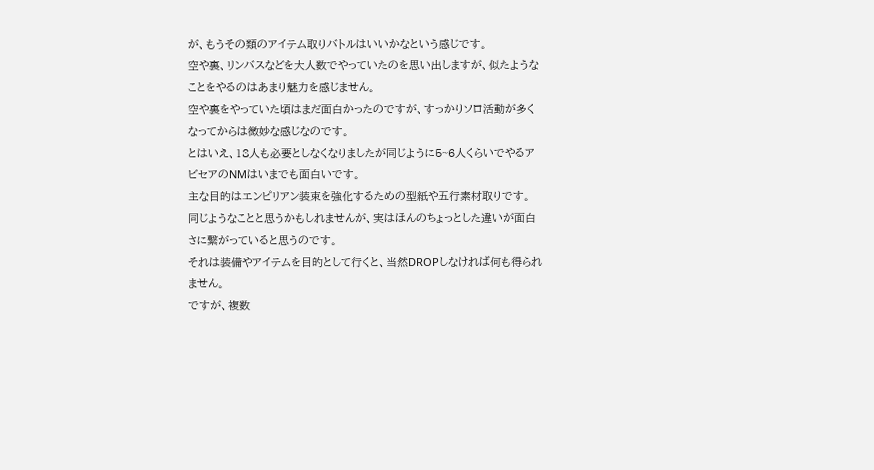が、もうその類のアイテム取りバトルはいいかなという感じです。
空や裏、リンバスなどを大人数でやっていたのを思い出しますが、似たようなことをやるのはあまり魅力を感じません。
空や裏をやっていた頃はまだ面白かったのですが、すっかりソロ活動が多くなってからは微妙な感じなのです。
とはいえ、18人も必要としなくなりましたが同じように5~6人くらいでやるアビセアのNMはいまでも面白いです。
主な目的はエンピリアン装束を強化するための型紙や五行素材取りです。
同じようなことと思うかもしれませんが、実はほんのちょっとした違いが面白さに繋がっていると思うのです。
それは装備やアイテムを目的として行くと、当然DROPしなければ何も得られません。
ですが、複数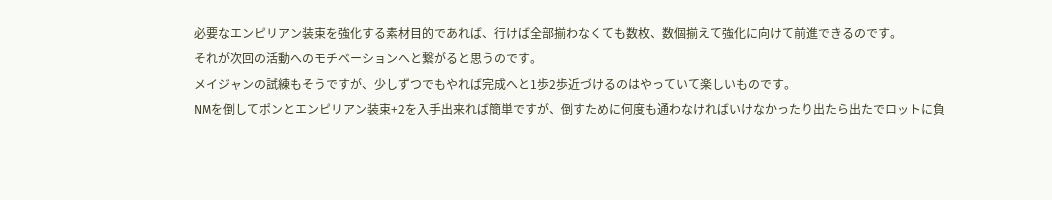必要なエンピリアン装束を強化する素材目的であれば、行けば全部揃わなくても数枚、数個揃えて強化に向けて前進できるのです。
それが次回の活動へのモチベーションへと繋がると思うのです。
メイジャンの試練もそうですが、少しずつでもやれば完成へと1歩2歩近づけるのはやっていて楽しいものです。
NMを倒してポンとエンピリアン装束+2を入手出来れば簡単ですが、倒すために何度も通わなければいけなかったり出たら出たでロットに負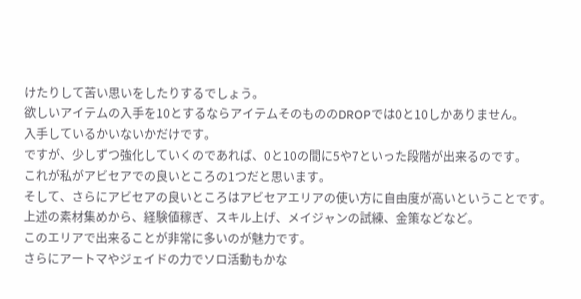けたりして苦い思いをしたりするでしょう。
欲しいアイテムの入手を10とするならアイテムそのもののDROPでは0と10しかありません。
入手しているかいないかだけです。
ですが、少しずつ強化していくのであれば、0と10の間に5や7といった段階が出来るのです。
これが私がアビセアでの良いところの1つだと思います。
そして、さらにアビセアの良いところはアビセアエリアの使い方に自由度が高いということです。
上述の素材集めから、経験値稼ぎ、スキル上げ、メイジャンの試練、金策などなど。
このエリアで出来ることが非常に多いのが魅力です。
さらにアートマやジェイドの力でソロ活動もかな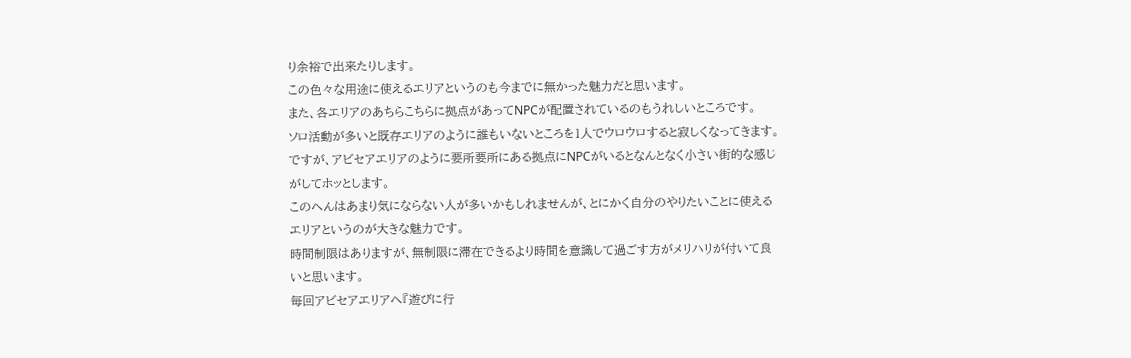り余裕で出来たりします。
この色々な用途に使えるエリアというのも今までに無かった魅力だと思います。
また、各エリアのあちらこちらに拠点があってNPCが配置されているのもうれしいところです。
ソロ活動が多いと既存エリアのように誰もいないところを1人でウロウロすると寂しくなってきます。
ですが、アビセアエリアのように要所要所にある拠点にNPCがいるとなんとなく小さい街的な感じがしてホッとします。
このへんはあまり気にならない人が多いかもしれませんが、とにかく自分のやりたいことに使えるエリアというのが大きな魅力です。
時間制限はありますが、無制限に滞在できるより時間を意識して過ごす方がメリハリが付いて良いと思います。
毎回アビセアエリアへ『遊びに行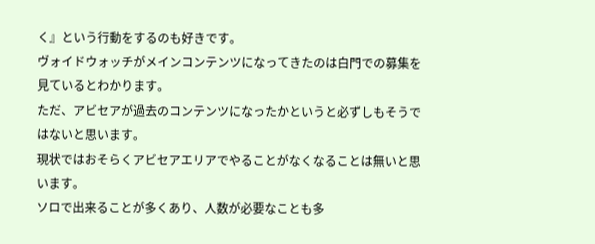く』という行動をするのも好きです。
ヴォイドウォッチがメインコンテンツになってきたのは白門での募集を見ているとわかります。
ただ、アビセアが過去のコンテンツになったかというと必ずしもそうではないと思います。
現状ではおそらくアビセアエリアでやることがなくなることは無いと思います。
ソロで出来ることが多くあり、人数が必要なことも多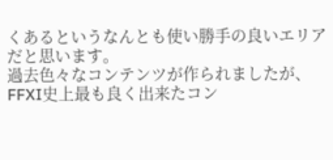くあるというなんとも使い勝手の良いエリアだと思います。
過去色々なコンテンツが作られましたが、FFXI史上最も良く出来たコン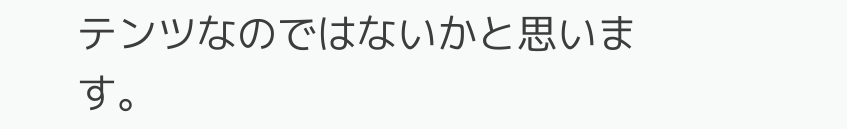テンツなのではないかと思います。